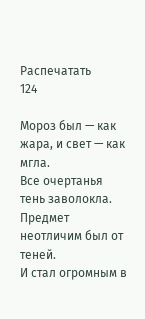Распечатать
124

Мороз был — как жара, и свет — как мгла.
Все очертанья тень заволокла.
Предмет неотличим был от теней.
И стал огромным в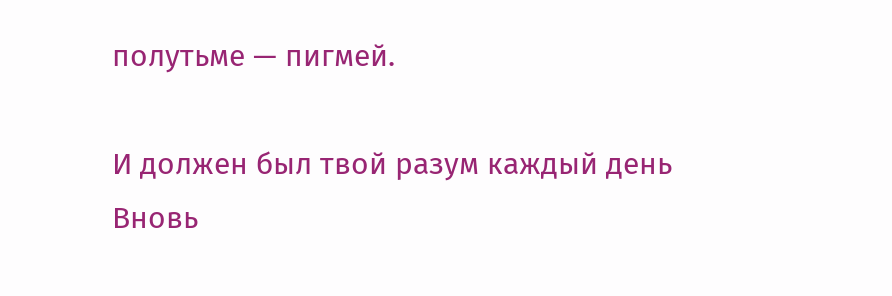полутьме — пигмей.

И должен был твой разум каждый день
Вновь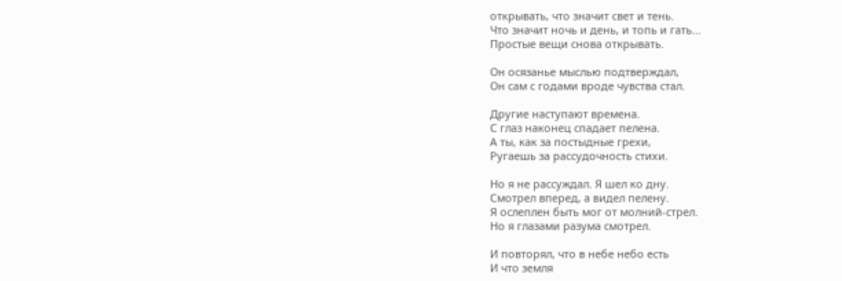открывать, что значит свет и тень.
Что значит ночь и день, и топь и гать...
Простые вещи снова открывать.

Он осязанье мыслью подтверждал,
Он сам с годами вроде чувства стал.

Другие наступают времена.
С глаз наконец спадает пелена.
А ты, как за постыдные грехи,
Ругаешь за рассудочность стихи.

Но я не рассуждал. Я шел ко дну.
Смотрел вперед, а видел пелену.
Я ослеплен быть мог от молний-стрел.
Но я глазами разума смотрел.

И повторял, что в небе небо есть
И что земля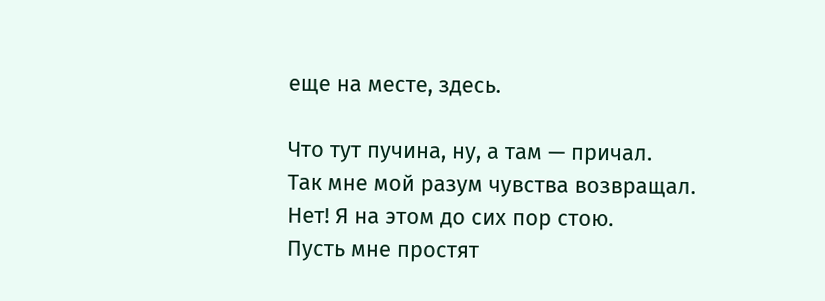еще на месте, здесь.

Что тут пучина, ну, а там — причал.
Так мне мой разум чувства возвращал.
Нет! Я на этом до сих пор стою.
Пусть мне простят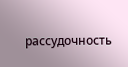рассудочность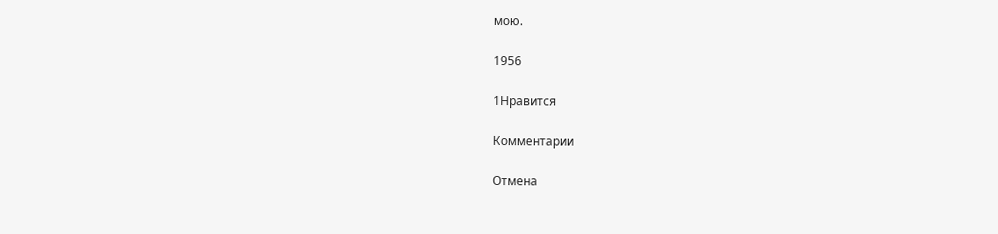мою.

1956

1Нравится

Комментарии

Отмена